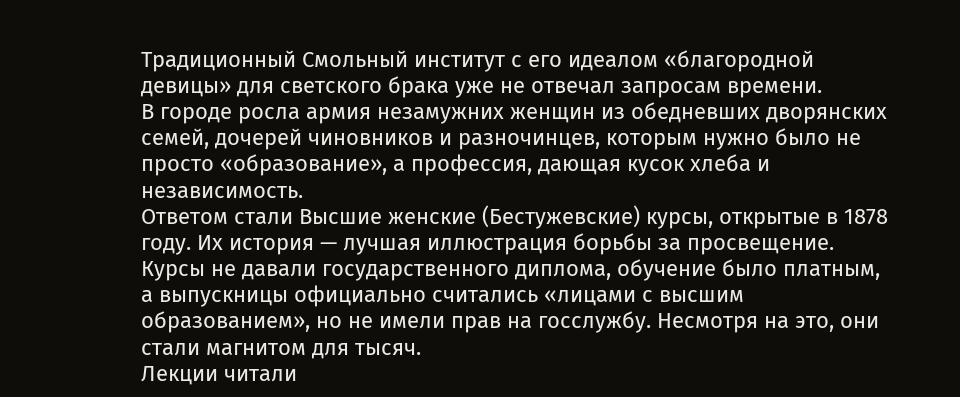Традиционный Смольный институт с его идеалом «благородной девицы» для светского брака уже не отвечал запросам времени.
В городе росла армия незамужних женщин из обедневших дворянских семей, дочерей чиновников и разночинцев, которым нужно было не просто «образование», а профессия, дающая кусок хлеба и независимость.
Ответом стали Высшие женские (Бестужевские) курсы, открытые в 1878 году. Их история — лучшая иллюстрация борьбы за просвещение.
Курсы не давали государственного диплома, обучение было платным, а выпускницы официально считались «лицами с высшим образованием», но не имели прав на госслужбу. Несмотря на это, они стали магнитoм для тысяч.
Лекции читали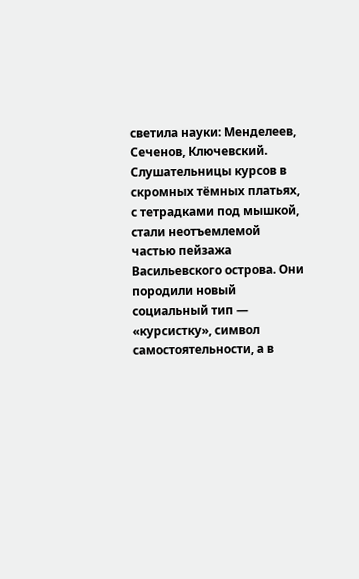светила науки: Менделеев, Сеченов, Ключевский.
Слушательницы курсов в скромных тёмных платьях, с тетрадками под мышкой, стали неотъемлемой частью пейзажа Васильевского острова. Они породили новый социальный тип — «курсистку», символ самостоятельности, а в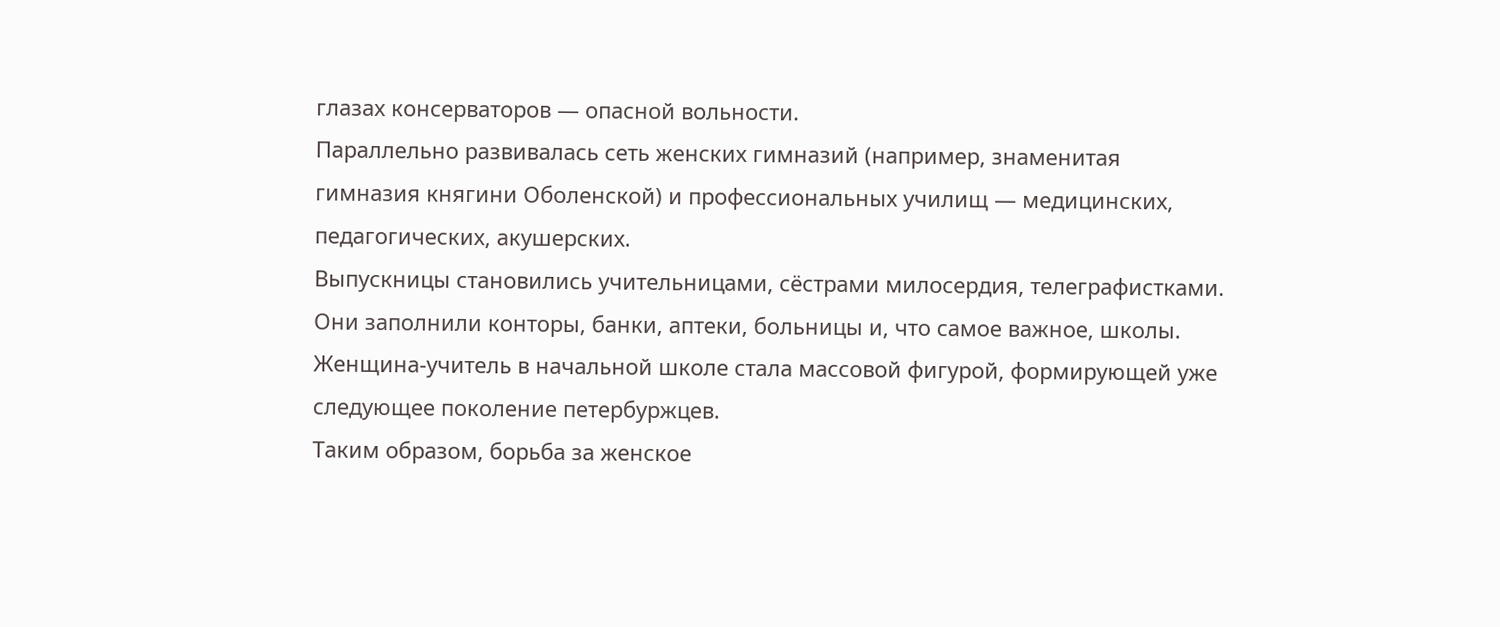глазах консерваторов — опасной вольности.
Параллельно развивалась сеть женских гимназий (например, знаменитая гимназия княгини Оболенской) и профессиональных училищ — медицинских, педагогических, акушерских.
Выпускницы становились учительницами, сёстрами милосердия, телеграфистками. Они заполнили конторы, банки, аптеки, больницы и, что самое важное, школы.
Женщина-учитель в начальной школе стала массовой фигурой, формирующей уже следующее поколение петербуржцев.
Таким образом, борьба за женское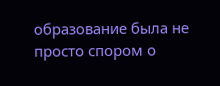образование была не просто спором о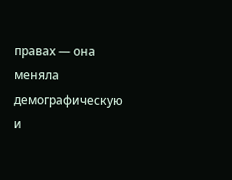правах — она меняла демографическую и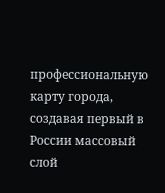профессиональную карту города, создавая первый в России массовый слой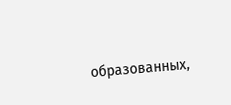образованных,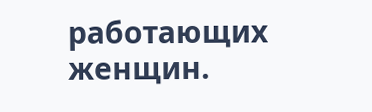работающих женщин.